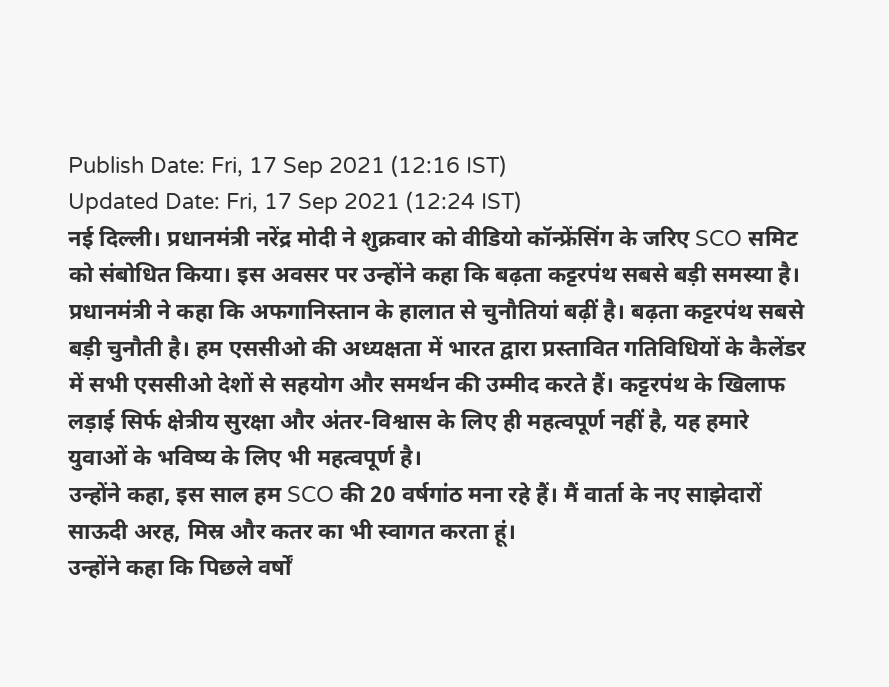Publish Date: Fri, 17 Sep 2021 (12:16 IST)
Updated Date: Fri, 17 Sep 2021 (12:24 IST)
नई दिल्ली। प्रधानमंत्री नरेंद्र मोदी ने शुक्रवार को वीडियो कॉन्फ्रेंसिंग के जरिए SCO समिट को संबोधित किया। इस अवसर पर उन्होंने कहा कि बढ़ता कट्टरपंथ सबसे बड़ी समस्या है।
प्रधानमंत्री ने कहा कि अफगानिस्तान के हालात से चुनौतियां बढ़ीं है। बढ़ता कट्टरपंथ सबसे बड़ी चुनौती है। हम एससीओ की अध्यक्षता में भारत द्वारा प्रस्तावित गतिविधियों के कैलेंडर में सभी एससीओ देशों से सहयोग और समर्थन की उम्मीद करते हैं। कट्टरपंथ के खिलाफ लड़ाई सिर्फ क्षेत्रीय सुरक्षा और अंतर-विश्वास के लिए ही महत्वपूर्ण नहीं है, यह हमारे युवाओं के भविष्य के लिए भी महत्वपूर्ण है।
उन्होंने कहा, इस साल हम SCO की 20 वर्षगांठ मना रहे हैं। मैं वार्ता के नए साझेदारों साऊदी अरह, मिस्र और कतर का भी स्वागत करता हूं।
उन्होंने कहा कि पिछले वर्षों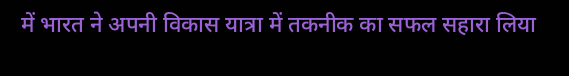में भारत ने अपनी विकास यात्रा में तकनीक का सफल सहारा लिया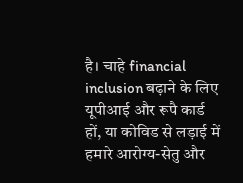है। चाहे financial inclusion बढ़ाने के लिए यूपीआई और रूपै कार्ड हों, या कोविड से लड़ाई में हमारे आरोग्य-सेतु और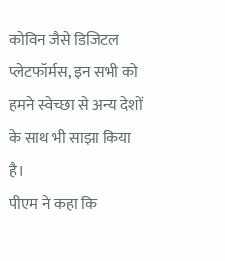कोविन जैसे डिजिटल प्लेटफॉर्मस, इन सभी को हमने स्वेच्छा से अन्य देशों के साथ भी साझा किया है।
पीएम ने कहा कि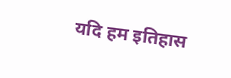यदि हम इतिहास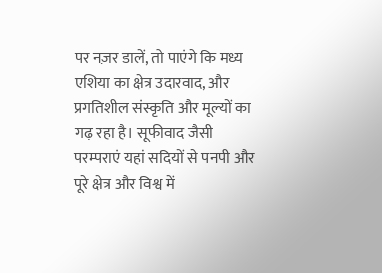पर नज़र डालें, तो पाएंगे कि मध्य एशिया का क्षेत्र उदारवाद, और प्रगतिशील संस्कृति और मूल्यों का गढ़ रहा है। सूफीवाद जैसी परम्पराएं यहां सदियों से पनपी और पूरे क्षेत्र और विश्व में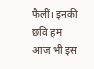फैलीं। इनकी छवि हम आज भी इस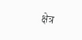क्षेत्र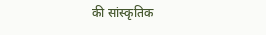की सांस्कृतिक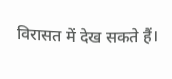विरासत में देख सकते हैं।